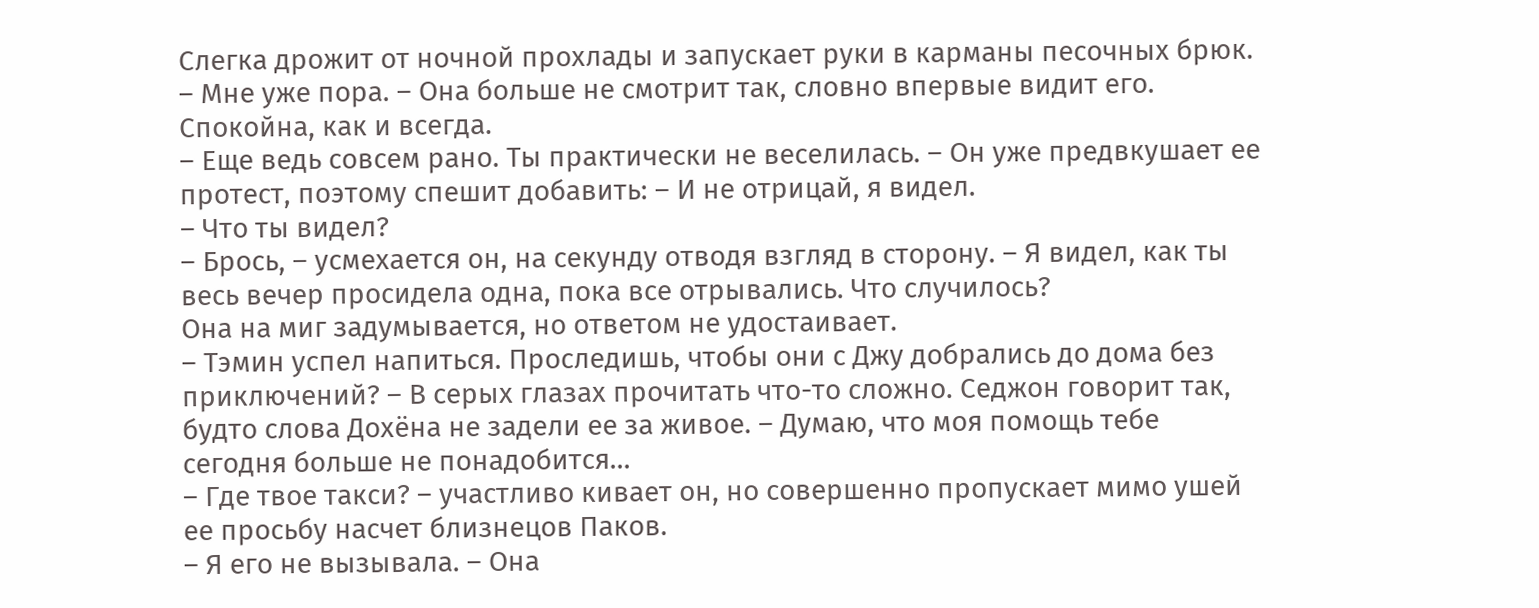Слегка дрожит от ночной прохлады и запускает руки в карманы песочных брюк.
– Мне уже пора. – Она больше не смотрит так, словно впервые видит его. Спокойна, как и всегда.
– Еще ведь совсем рано. Ты практически не веселилась. – Он уже предвкушает ее протест, поэтому спешит добавить: – И не отрицай, я видел.
– Что ты видел?
– Брось, – усмехается он, на секунду отводя взгляд в сторону. – Я видел, как ты весь вечер просидела одна, пока все отрывались. Что случилось?
Она на миг задумывается, но ответом не удостаивает.
– Тэмин успел напиться. Проследишь, чтобы они с Джу добрались до дома без приключений? – В серых глазах прочитать что-то сложно. Седжон говорит так, будто слова Дохёна не задели ее за живое. – Думаю, что моя помощь тебе сегодня больше не понадобится…
– Где твое такси? – участливо кивает он, но совершенно пропускает мимо ушей ее просьбу насчет близнецов Паков.
– Я его не вызывала. – Она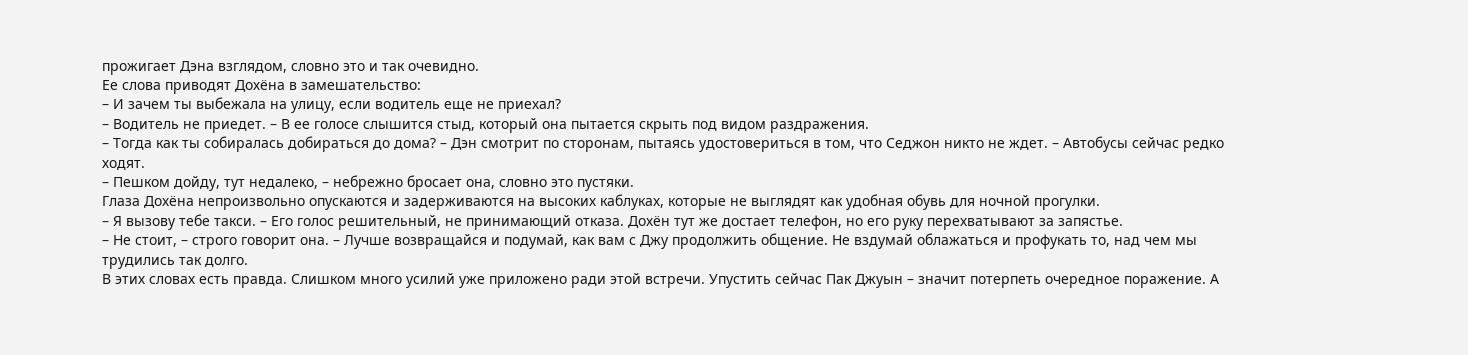прожигает Дэна взглядом, словно это и так очевидно.
Ее слова приводят Дохёна в замешательство:
– И зачем ты выбежала на улицу, если водитель еще не приехал?
– Водитель не приедет. – В ее голосе слышится стыд, который она пытается скрыть под видом раздражения.
– Тогда как ты собиралась добираться до дома? – Дэн смотрит по сторонам, пытаясь удостовериться в том, что Седжон никто не ждет. – Автобусы сейчас редко ходят.
– Пешком дойду, тут недалеко, – небрежно бросает она, словно это пустяки.
Глаза Дохёна непроизвольно опускаются и задерживаются на высоких каблуках, которые не выглядят как удобная обувь для ночной прогулки.
– Я вызову тебе такси. – Его голос решительный, не принимающий отказа. Дохён тут же достает телефон, но его руку перехватывают за запястье.
– Не стоит, – строго говорит она. – Лучше возвращайся и подумай, как вам с Джу продолжить общение. Не вздумай облажаться и профукать то, над чем мы трудились так долго.
В этих словах есть правда. Слишком много усилий уже приложено ради этой встречи. Упустить сейчас Пак Джуын – значит потерпеть очередное поражение. А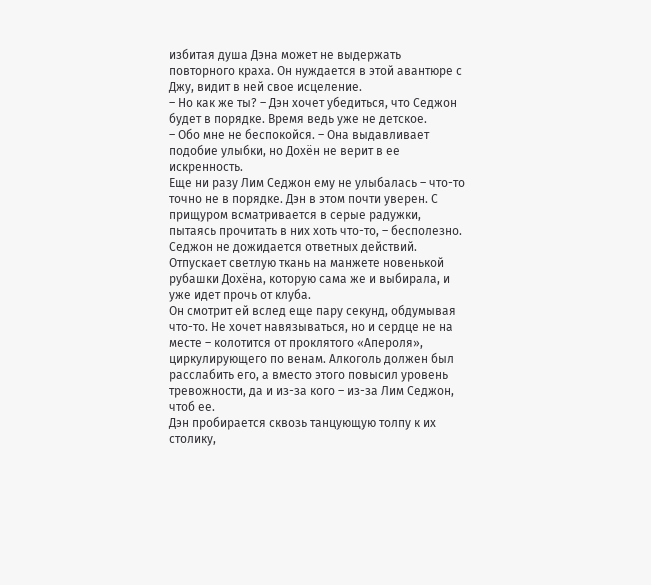избитая душа Дэна может не выдержать повторного краха. Он нуждается в этой авантюре с Джу, видит в ней свое исцеление.
– Но как же ты? – Дэн хочет убедиться, что Седжон будет в порядке. Время ведь уже не детское.
– Обо мне не беспокойся. – Она выдавливает подобие улыбки, но Дохён не верит в ее искренность.
Еще ни разу Лим Седжон ему не улыбалась – что-то точно не в порядке. Дэн в этом почти уверен. С прищуром всматривается в серые радужки, пытаясь прочитать в них хоть что-то, – бесполезно. Седжон не дожидается ответных действий. Отпускает светлую ткань на манжете новенькой рубашки Дохёна, которую сама же и выбирала, и уже идет прочь от клуба.
Он смотрит ей вслед еще пару секунд, обдумывая что-то. Не хочет навязываться, но и сердце не на месте – колотится от проклятого «Апероля», циркулирующего по венам. Алкоголь должен был расслабить его, а вместо этого повысил уровень тревожности, да и из-за кого – из-за Лим Седжон, чтоб ее.
Дэн пробирается сквозь танцующую толпу к их столику,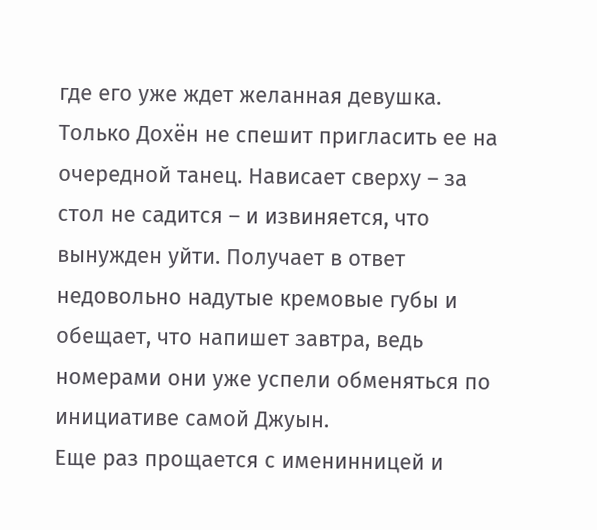где его уже ждет желанная девушка. Только Дохён не спешит пригласить ее на очередной танец. Нависает сверху – за стол не садится – и извиняется, что вынужден уйти. Получает в ответ недовольно надутые кремовые губы и обещает, что напишет завтра, ведь номерами они уже успели обменяться по инициативе самой Джуын.
Еще раз прощается с именинницей и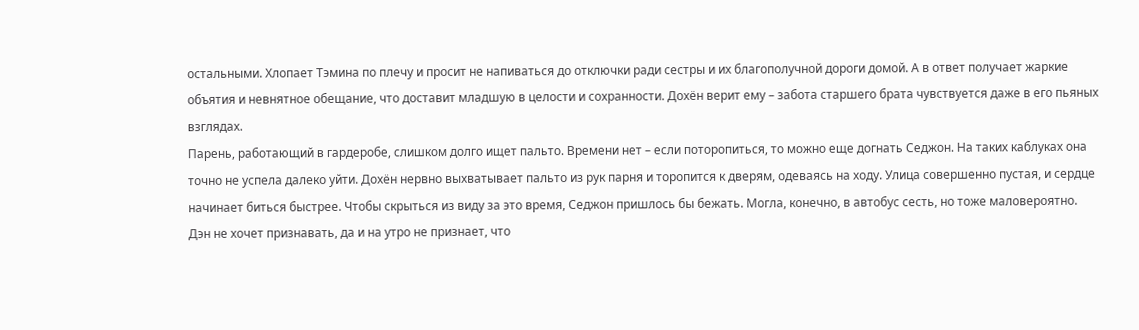остальными. Хлопает Тэмина по плечу и просит не напиваться до отключки ради сестры и их благополучной дороги домой. А в ответ получает жаркие объятия и невнятное обещание, что доставит младшую в целости и сохранности. Дохён верит ему – забота старшего брата чувствуется даже в его пьяных взглядах.
Парень, работающий в гардеробе, слишком долго ищет пальто. Времени нет – если поторопиться, то можно еще догнать Седжон. На таких каблуках она точно не успела далеко уйти. Дохён нервно выхватывает пальто из рук парня и торопится к дверям, одеваясь на ходу. Улица совершенно пустая, и сердце начинает биться быстрее. Чтобы скрыться из виду за это время, Седжон пришлось бы бежать. Могла, конечно, в автобус сесть, но тоже маловероятно.
Дэн не хочет признавать, да и на утро не признает, что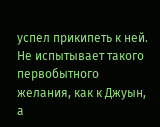успел прикипеть к ней. Не испытывает такого первобытного желания, как к Джуын, а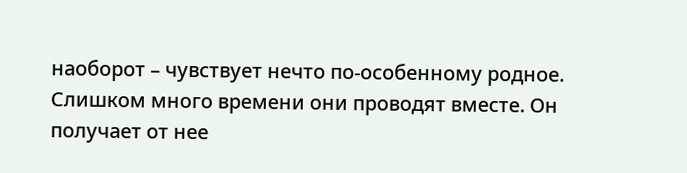наоборот – чувствует нечто по-особенному родное. Слишком много времени они проводят вместе. Он получает от нее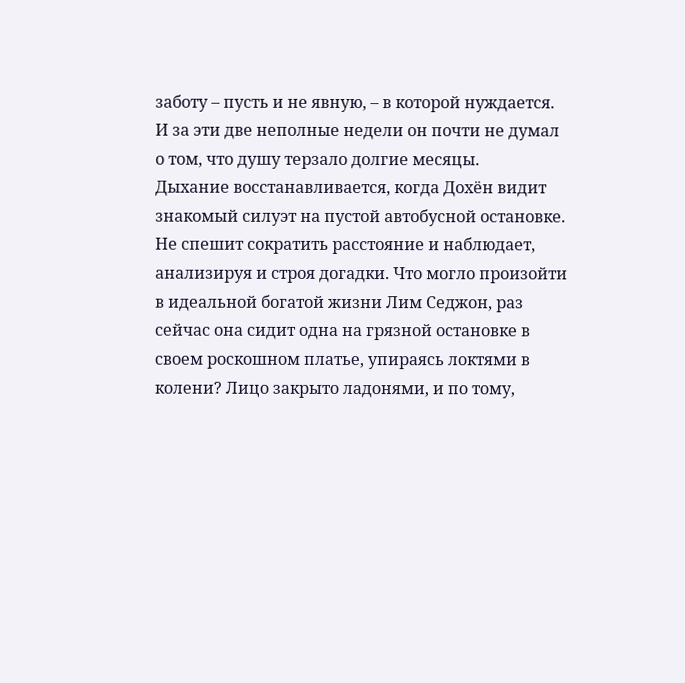заботу – пусть и не явную, – в которой нуждается.
И за эти две неполные недели он почти не думал о том, что душу терзало долгие месяцы.
Дыхание восстанавливается, когда Дохён видит знакомый силуэт на пустой автобусной остановке. Не спешит сократить расстояние и наблюдает, анализируя и строя догадки. Что могло произойти в идеальной богатой жизни Лим Седжон, раз сейчас она сидит одна на грязной остановке в своем роскошном платье, упираясь локтями в колени? Лицо закрыто ладонями, и по тому,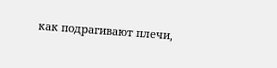как подрагивают плечи,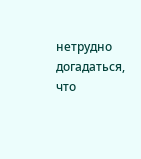нетрудно догадаться, что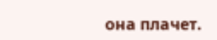она плачет.